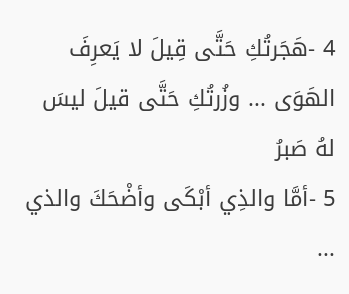4 -هَجَرتُكِ حَتَّى قِيلَ لا يَعرِفَ الهَوَى ... وزُرتُكِ حَتَّى قيلَ ليسَ لهُ صَبرُ
5 -أمَّا والذِي أبْكَى وأضْحَكَ والذي ...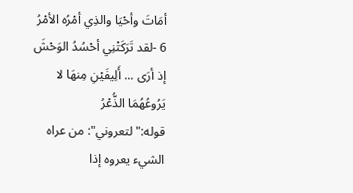أمَاتَ وأحْيَا والذِي أمْرُه الأمْرُ
6 -لقد تَرَكَتْنِي أحْسُدُ الوَحْشَ إذ أرَى ... أَلِيفَيْنِ مِنهَا لا يَرُوعُهُمَا الذُّعْرُ
قوله:"لتعروني": من عراه الشيء يعروه إذا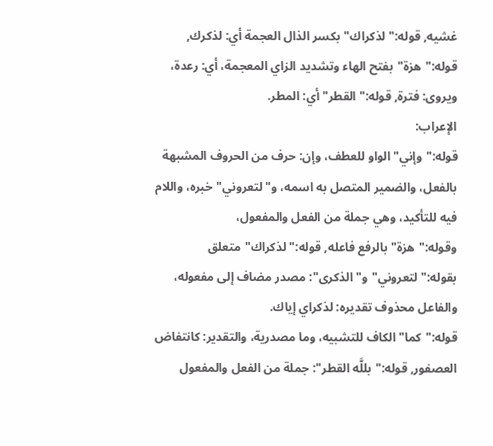غشيه, قوله:"لذكراك"بكسر الذال العجمة أي: لذكرك, قوله:"هزة"بفتح الهاء وتشديد الزاي المعجمة، أي: رعدة، ويروى: فترة, قوله:"القطر"أي: المطر.
الإعراب:
قوله:"وإني"الواو للعطف، وإن: حرف من الحروف المشبهة بالفعل، والضمير المتصل به اسمه، و"لتعروني"خبره، واللام فيه للتأكيد، وهي جملة من الفعل والمفعول، وقوله:"هزة"بالرفع فاعله, قوله:"لذكراك"متعلق بقوله:"لتعروني"و"الذكرى": مصدر مضاف إلى مفعوله، والفاعل محذوف تقديره: لذكراي إياك.
قوله:"كما"الكاف للتشبيه، وما مصدرية، والتقدير: كانتفاض العصفور, قوله:"بللَّه القطر": جملة من الفعل والمفعول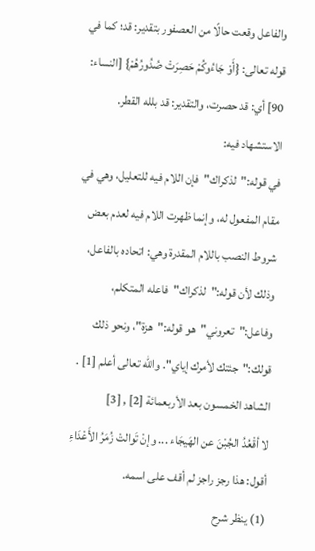والفاعل وقعت حالًا من العصفور بتقدير: قد؛ كما في قوله تعالى: {أَوْ جَاءُوكُمْ حَصِرَتْ صُدُورُهُمْ} [النساء: 90] أي: قد حصرت، والتقدير: قد بلله القطر.
الاستشهاد فيه:
في قوله:"لذكراك"فإن اللام فيه للتعليل، وهي في مقام المفعول له، وإنما ظهرت اللام فيه لعدم بعض شروط النصب باللام المقدرة وهي: اتحاده بالفاعل، وذلك لأن قوله:"لذكراك"فاعله المتكلم، وفاعل:"تعروني"هو قوله:"هزة"، ونحو ذلك قولك:"جئتك لأمرك إياي". والله تعالى أعلم [1] .
الشاهد الخمسون بعد الأربعمائة [2] , [3]
لا أقْعُدُ الجُبْنَ عن الهَيجَاء ... وإنْ تَوالتْ زُمَرُ الأَعْدَاءِ
أقول: هذا رجز راجز لم أقف على اسمه.
(1) ينظر شرح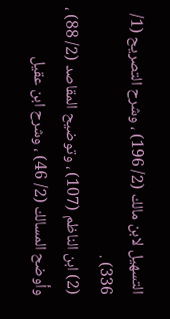التسهيل لابن مالك (2/ 196) ، وشرح التصريح (1/ 336) .
(2) ابن الناظم (107) ، وتوضيح المقاصد (2/ 88) ، وأوضح المسالك (2/ 46) ، وشرح ابن عقيل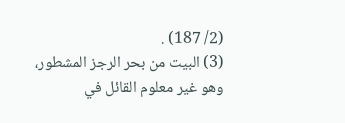(2/ 187) .
(3) البيت من بحر الرجز المشطور، وهو غير معلوم القائل في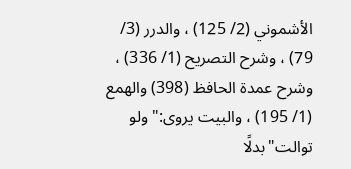الأشموني (2/ 125) ، والدرر (3/ 79) ، وشرح التصريح (1/ 336) ، وشرح عمدة الحافظ (398) والهمع (1/ 195) ، والبيت يروى:"ولو توالت"بدلًا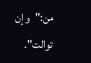من:"وإن توالت".